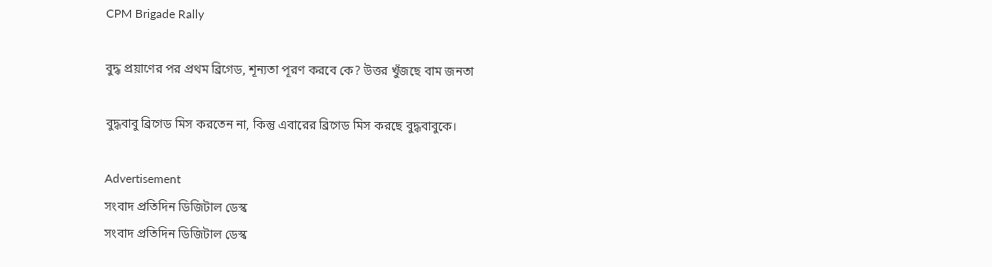CPM Brigade Rally

বুদ্ধ প্রয়াণের পর প্রথম ব্রিগেড, শূন্যতা পূরণ করবে কে? উত্তর খুঁজছে বাম জনতা

বুদ্ধবাবু ব্রিগেড মিস করতেন না, কিন্তু এবারের ব্রিগেড মিস করছে বুদ্ধবাবুকে।

Advertisement
সংবাদ প্রতিদিন ডিজিটাল ডেস্ক
সংবাদ প্রতিদিন ডিজিটাল ডেস্ক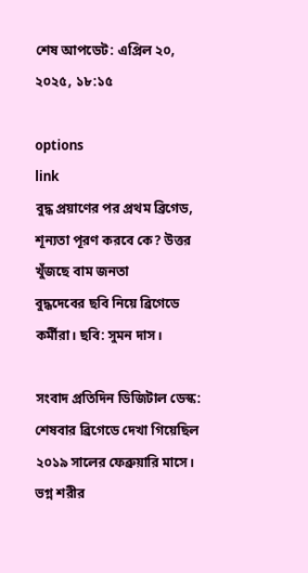শেষ আপডেট: এপ্রিল ২০, ২০২৫, ১৮:১৫

options
link
বুদ্ধ প্রয়াণের পর প্রথম ব্রিগেড, শূন্যতা পূরণ করবে কে? উত্তর খুঁজছে বাম জনতা
বুদ্ধদেবের ছবি নিয়ে ব্রিগেডে কর্মীরা। ছবি: সুমন দাস।

সংবাদ প্রতিদিন ডিজিটাল ডেস্ক: শেষবার ব্রিগেডে দেখা গিয়েছিল ২০১৯ সালের ফেব্রুয়ারি মাসে। ভগ্ন শরীর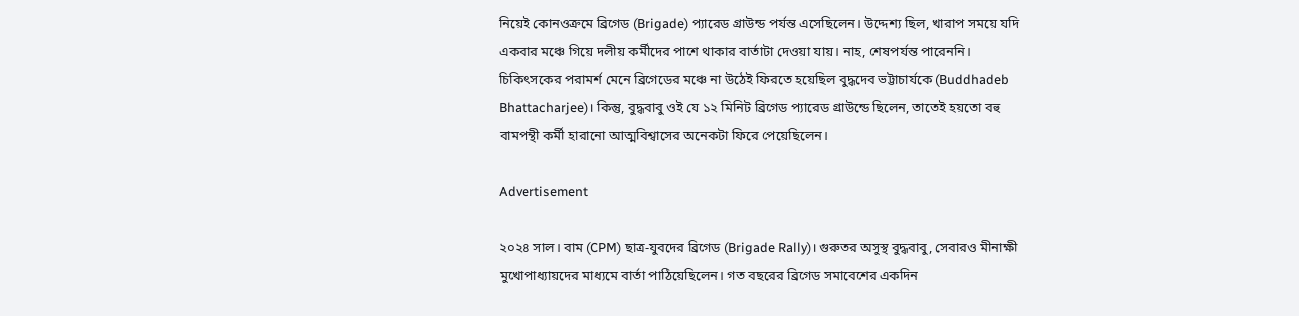নিয়েই কোনওক্রমে ব্রিগেড (Brigade) প্যারেড গ্রাউন্ড পর্যন্ত এসেছিলেন। উদ্দেশ্য ছিল, খারাপ সময়ে যদি একবার মঞ্চে গিয়ে দলীয় কর্মীদের পাশে থাকার বার্তাটা দেওয়া যায়। নাহ, শেষপর্যন্ত পারেননি। চিকিৎসকের পরামর্শ মেনে ব্রিগেডের মঞ্চে না উঠেই ফিরতে হয়েছিল বুদ্ধদেব ভট্টাচার্যকে (Buddhadeb Bhattacharjee)। কিন্তু, বুদ্ধবাবু ওই যে ১২ মিনিট ব্রিগেড প্যারেড গ্রাউন্ডে ছিলেন, তাতেই হয়তো বহু বামপন্থী কর্মী হারানো আত্মবিশ্বাসের অনেকটা ফিরে পেয়েছিলেন।

Advertisement

২০২৪ সাল। বাম (CPM) ছাত্র-যুবদের ব্রিগেড (Brigade Rally)। গুরুতর অসুস্থ বুদ্ধবাবু, সেবারও মীনাক্ষী মুখোপাধ্যায়দের মাধ্যমে বার্তা পাঠিয়েছিলেন। গত বছরের ব্রিগেড সমাবেশের একদিন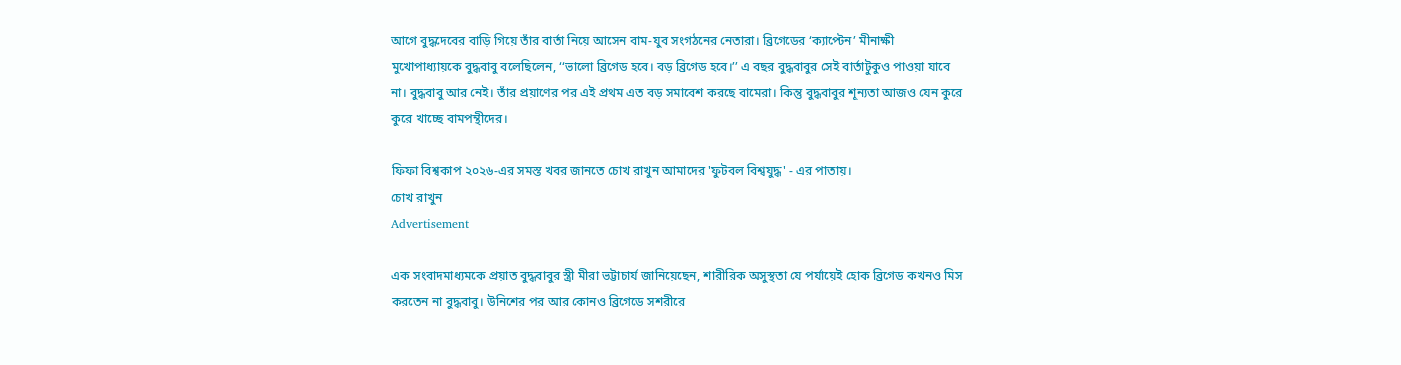আগে বুদ্ধদেবের বাড়ি গিয়ে তাঁর বার্তা নিয়ে আসেন বাম-যুব সংগঠনের নেতারা। ব্রিগেডের ‘ক্যাপ্টেন’ মীনাক্ষী মুখোপাধ্যায়কে বুদ্ধবাবু বলেছিলেন, ‘‘ভালো ব্রিগেড হবে। বড় ব্রিগেড হবে।’’ এ বছর বুদ্ধবাবুর সেই বার্তাটুকুও পাওয়া যাবে না। বুদ্ধবাবু আর নেই। তাঁর প্রয়াণের পর এই প্রথম এত বড় সমাবেশ করছে বামেরা। কিন্তু বুদ্ধবাবুর শূন্যতা আজও যেন কুরে কুরে খাচ্ছে বামপন্থীদের।

ফিফা বিশ্বকাপ ২০২৬-এর সমস্ত খবর জানতে চোখ রাখুন আমাদের 'ফুটবল বিশ্বযুদ্ধ' - এর পাতায়।
চোখ রাখুন
Advertisement

এক সংবাদমাধ্যমকে প্রয়াত বুদ্ধবাবুর স্ত্রী মীরা ভট্টাচার্য জানিয়েছেন, শারীরিক অসুস্থতা যে পর্যায়েই হোক ব্রিগেড কখনও মিস করতেন না বুদ্ধবাবু। উনিশের পর আর কোনও ব্রিগেডে সশরীরে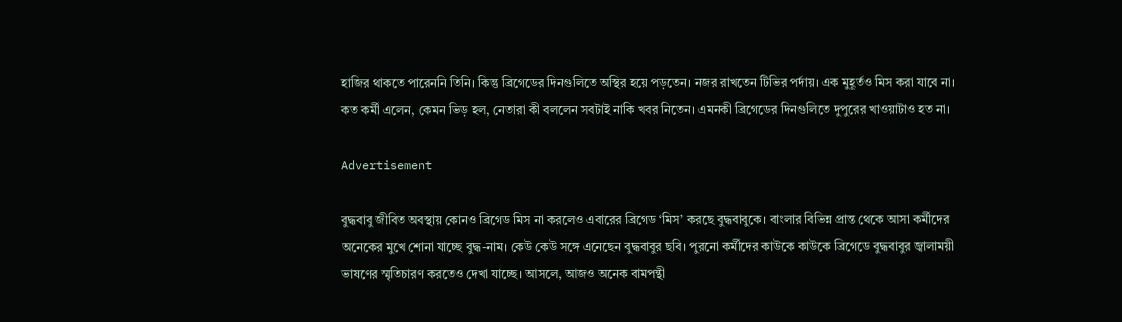হাজির থাকতে পারেননি তিনি। কিন্তু ব্রিগেডের দিনগুলিতে অস্থির হয়ে পড়তেন। নজর রাখতেন টিভির পর্দায়। এক মুহূর্তও মিস করা যাবে না। কত কর্মী এলেন, কেমন ভিড় হল, নেতারা কী বললেন সবটাই নাকি খবর নিতেন। এমনকী ব্রিগেডের দিনগুলিতে দুপুরের খাওয়াটাও হত না।

Advertisement

বুদ্ধবাবু জীবিত অবস্থায় কোনও ব্রিগেড মিস না করলেও এবারের ব্রিগেড ‘মিস’ করছে বুদ্ধবাবুকে। বাংলার বিভিন্ন প্রান্ত থেকে আসা কর্মীদের অনেকের মুখে শোনা যাচ্ছে বুদ্ধ-নাম। কেউ কেউ সঙ্গে এনেছেন বুদ্ধবাবুর ছবি। পুরনো কর্মীদের কাউকে কাউকে ব্রিগেডে বুদ্ধবাবুর জ্বালাময়ী ভাষণের স্মৃতিচারণ করতেও দেখা যাচ্ছে। আসলে, আজও অনেক বামপন্থী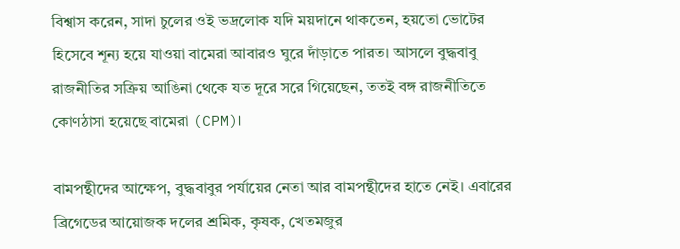বিশ্বাস করেন, সাদা চুলের ওই ভদ্রলোক যদি ময়দানে থাকতেন, হয়তো ভোটের হিসেবে শূন্য হয়ে যাওয়া বামেরা আবারও ঘুরে দাঁড়াতে পারত। আসলে বুদ্ধবাবু রাজনীতির সক্রিয় আঙিনা থেকে যত দূরে সরে গিয়েছেন, ততই বঙ্গ রাজনীতিতে কোণঠাসা হয়েছে বামেরা (CPM)।

বামপন্থীদের আক্ষেপ, বুদ্ধবাবুর পর্যায়ের নেতা আর বামপন্থীদের হাতে নেই। এবারের ব্রিগেডের আয়োজক দলের শ্রমিক, কৃষক, খেতমজুর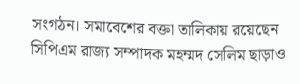সংগঠন। সমাবেশের বক্তা তালিকায় রয়েছেন সিপিএম রাজ্য সম্পাদক মহম্মদ সেলিম ছাড়াও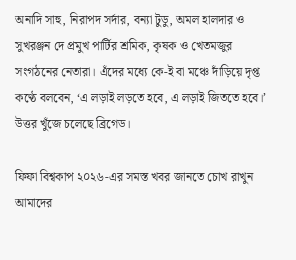অনাদি সাহু, নিরাপদ সর্দার, বন্যা টুডু, অমল হালদার ও সুখরঞ্জন দে প্রমুখ পার্টির শ্রমিক, কৃষক ও খেতমজুর সংগঠনের নেতারা। এঁদের মধ্যে কে-ই বা মঞ্চে দাঁড়িয়ে দৃপ্ত কণ্ঠে বলবেন, ‘এ লড়াই লড়তে হবে, এ লড়াই জিততে হবে।’ উত্তর খুঁজে চলেছে ব্রিগেড।

ফিফা বিশ্বকাপ ২০২৬-এর সমস্ত খবর জানতে চোখ রাখুন আমাদের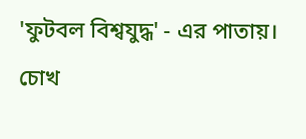'ফুটবল বিশ্বযুদ্ধ' - এর পাতায়।
চোখ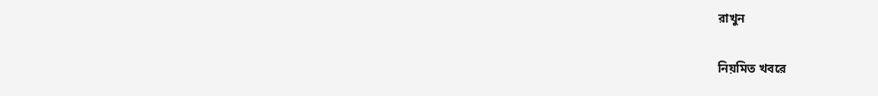রাখুন

নিয়মিত খবরে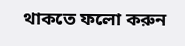থাকতে ফলো করুন